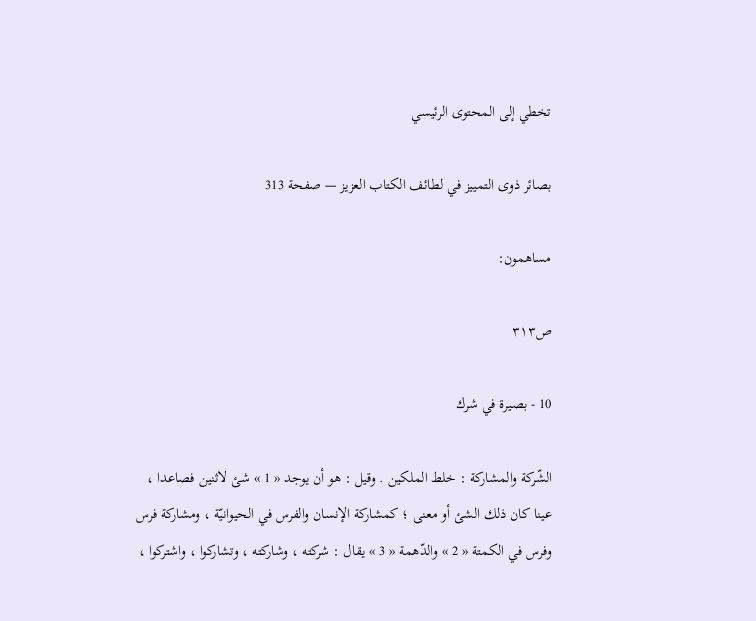تخطي إلى المحتوى الرئيسي

بصائر ذوى التمييز في لطائف الكتاب العزيز — صفحة 313

مساهمون:

ص٣١٣

10 - بصيرة في شرك

الشّركة والمشاركة : خلط الملكين . وقيل : هو أن يوجد « 1 » شئ لاثنين فصاعدا ، عينا كان ذلك الشئ أو معنى ؛ كمشاركة الإنسان والفرس في الحيوانيّة ، ومشاركة فرس وفرس في الكمتة « 2 » والدّهمة « 3 » يقال : شركته ، وشاركته ، وتشاركوا ، واشتركوا ،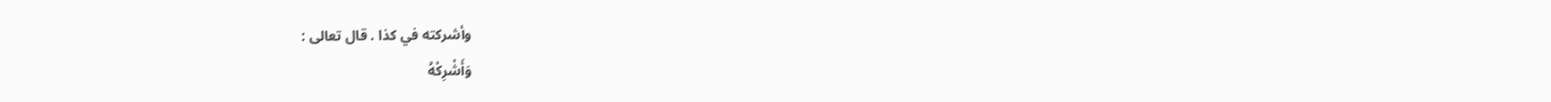وأشركته في كذا . قال تعالى :
وَأَشْرِكْهُ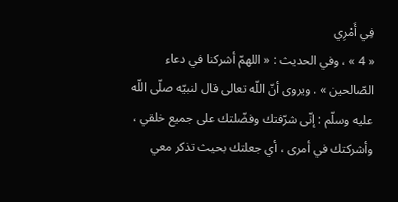فِي أَمْرِي
« 4 » ، وفي الحديث : « اللهمّ أشركنا في دعاء الصّالحين » . ويروى أنّ اللّه تعالى قال لنبيّه صلّى اللّه عليه وسلّم : إنّى شرّفتك وفضّلتك على جميع خلقي ، وأشركتك في أمرى ، أي جعلتك بحيث تذكر معي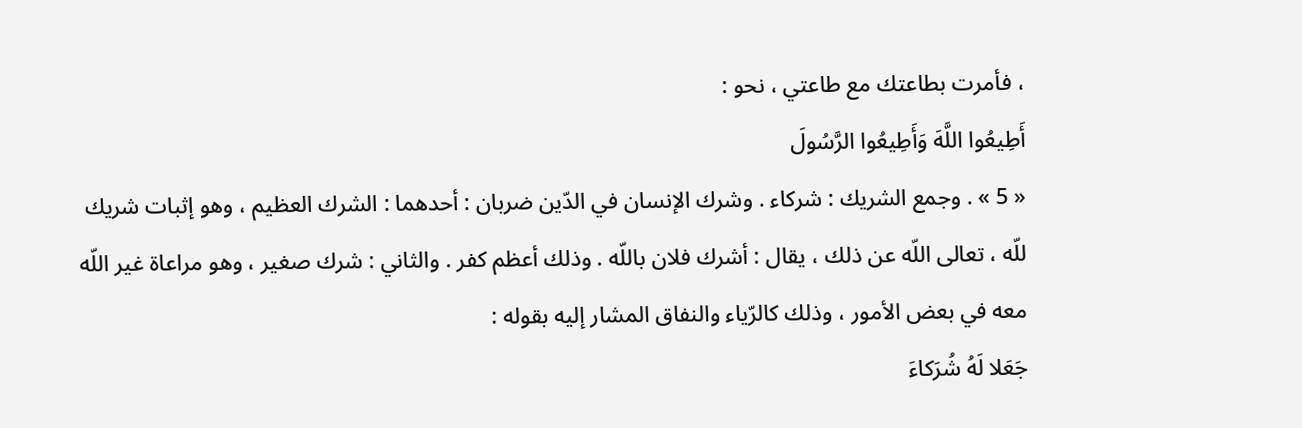، فأمرت بطاعتك مع طاعتي ، نحو :
أَطِيعُوا اللَّهَ وَأَطِيعُوا الرَّسُولَ
« 5 » . وجمع الشريك : شركاء . وشرك الإنسان في الدّين ضربان : أحدهما : الشرك العظيم ، وهو إثبات شريك للّه ، تعالى اللّه عن ذلك ، يقال : أشرك فلان باللّه . وذلك أعظم كفر . والثاني : شرك صغير ، وهو مراعاة غير اللّه معه في بعض الأمور ، وذلك كالرّياء والنفاق المشار إليه بقوله :
جَعَلا لَهُ شُرَكاءَ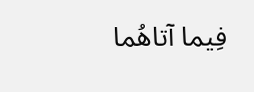فِيما آتاهُما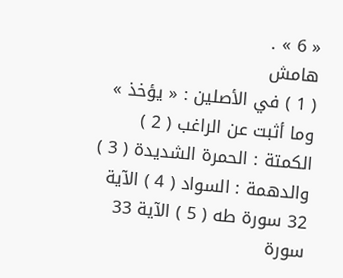« 6 » .
هامش
( 1 ) في الأصلين : « يؤخذ » وما أثبت عن الراغب ( 2 ) الكمتة : الحمرة الشديدة ( 3 ) والدهمة : السواد ( 4 ) الآية 32 سورة طه ( 5 ) الآية 33 سورة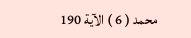محمد ( 6 ) الآية 190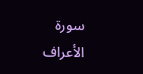سورة الأعراف